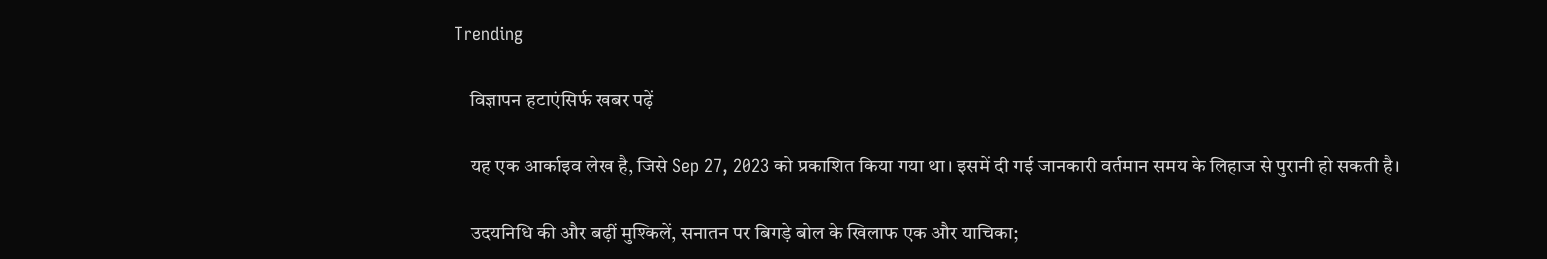Trending

    विज्ञापन हटाएंसिर्फ खबर पढ़ें

    यह एक आर्काइव लेख है, जिसे Sep 27, 2023 को प्रकाशित किया गया था। इसमें दी गई जानकारी वर्तमान समय के लिहाज से पुरानी हो सकती है।

    उदयनिधि की और बढ़ीं मुश्किलें, सनातन पर बिगड़े बोल के खिलाफ एक और याचिका;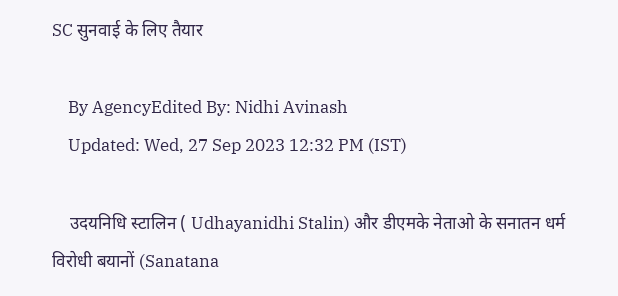SC सुनवाई के लिए तैयार

    By AgencyEdited By: Nidhi Avinash
    Updated: Wed, 27 Sep 2023 12:32 PM (IST)

    उदयनिधि स्टालिन ( Udhayanidhi Stalin) और डीएमके नेताओ के सनातन धर्म विरोधी बयानों (Sanatana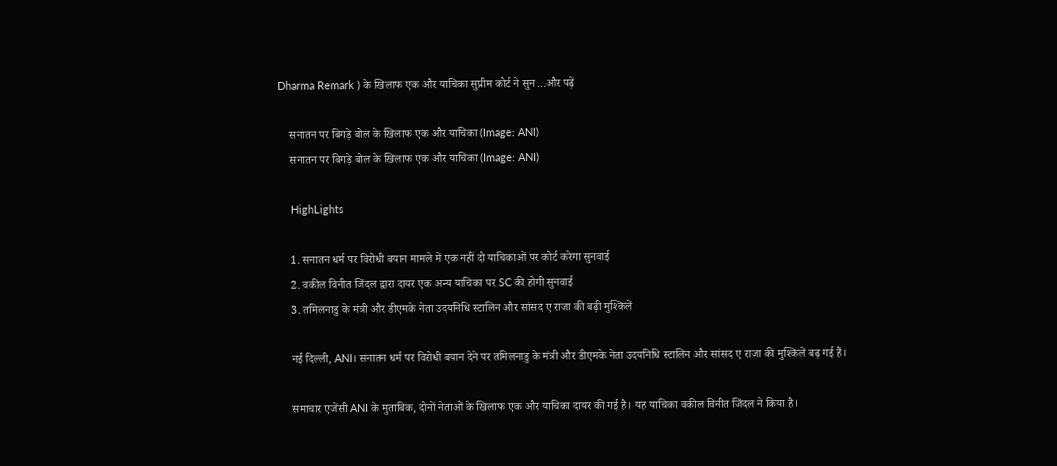Dharma Remark ) के खिलाफ एक और याचिका सुप्रीम कोर्ट ने सुन ...और पढ़ें

    सनातन पर बिगड़े बोल के खिलाफ एक और याचिका (Image: ANI)
    सनातन पर बिगड़े बोल के खिलाफ एक और याचिका (Image: ANI)

    HighLights

    1. सनातन धर्म पर विरोधी बयान मामले में एक नहीं दो याचिकाओं पर कोर्ट करेगा सुनवाई
    2. वकील विनीत जिंदल द्वारा दायर एक अन्य याचिका पर SC की होगी सुनवाई
    3. तमिलनाडु के मंत्री और डीएमके नेता उदयनिधि स्टालिन और सांसद ए राजा की बढ़ी मुश्किलें

    नई दिल्ली, ANI। सनातन धर्म पर विरोधी बयान देने पर तमिलनाडु के मंत्री और डीएमके नेता उदयनिधि स्टालिन और सांसद ए राजा की मुश्किलें बढ़ गई हैं।

    समाचार एजेंसी ANI के मुताबिक, दोनों नेताओं के खिलाफ एक और याचिका दायर की गई है। यह याचिका वकील विनीत जिंदल ने किया है।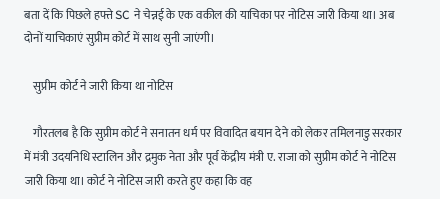बता दें कि पिछले हफ्ते SC ने चेन्नई के एक वकील की याचिका पर नोटिस जारी किया था। अब दोनों याचिकाएं सुप्रीम कोर्ट में साथ सुनी जाएंगी।

    सुप्रीम कोर्ट ने जारी किया था नोटिस

    गौरतलब है कि सुप्रीम कोर्ट ने सनातन धर्म पर विवादित बयान देने को लेकर तमिलनाडु सरकार में मंत्री उदयनिधि स्टालिन और द्रमुक नेता और पूर्व केंद्रीय मंत्री ए. राजा को सुप्रीम कोर्ट ने नोटिस जारी किया था। कोर्ट ने नोटिस जारी करते हुए कहा कि वह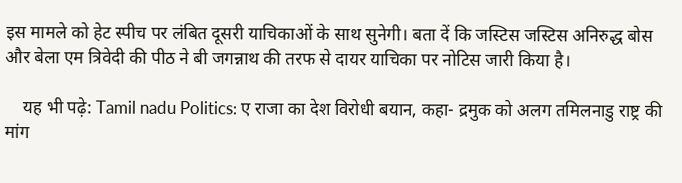इस मामले को हेट स्पीच पर लंबित दूसरी याचिकाओं के साथ सुनेगी। बता दें कि जस्टिस जस्टिस अनिरुद्ध बोस और बेला एम त्रिवेदी की पीठ ने बी जगन्नाथ की तरफ से दायर याचिका पर नोटिस जारी किया है।

    यह भी पढ़े: Tamil nadu Politics: ए राजा का देश विरोधी बयान, कहा- द्रमुक को अलग तमिलनाडु राष्ट्र की मांग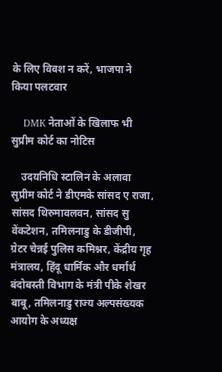के लिए विवश न करें, भाजपा ने किया पलटवार

    DMK नेताओं के खिलाफ भी सुप्रीम कोर्ट का नोटिस

    उदयनिधि स्टालिन के अलावा सुप्रीम कोर्ट ने डीएमके सांसद ए राजा, सांसद थिरुमावलवन, सांसद सु वेंकटेशन, तमिलनाडु के डीजीपी, ग्रेटर चेन्नई पुलिस कमिश्नर, केंद्रीय गृह मंत्रालय, हिंदू धार्मिक और धर्मार्थ बंदोबस्ती विभाग के मंत्री पीके शेखर बाबू, तमिलनाडु राज्य अल्पसंख्यक आयोग के अध्यक्ष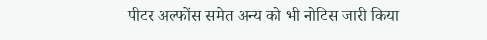पीटर अल्फोंस समेत अन्य को भी नोटिस जारी किया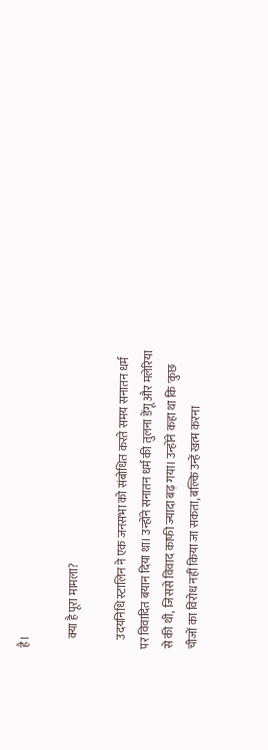है।

    क्या है पूरा मामला?

    उदयनिधि स्टालिन ने एक जनसभा को संबोधित करते समय सनातन धर्म पर विवादित बयान दिया था। उन्होंने सनातन धर्म की तुलना डेंगू और मलेरिया से की थी, जिससे विवाद काफी ज्यादा बढ़ गया। उन्होंने कहा था कि 'कुछ चीजों का विरोध नहीं किया जा सकता, बल्कि उन्हें खत्म करना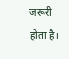जरूरी होता है।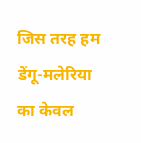जिस तरह हम डेंगू-मलेरिया का केवल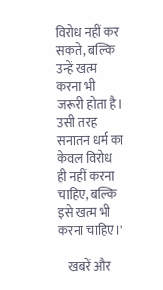विरोध नहीं कर सकते, बल्कि उन्हें खत्म करना भी जरूरी होता है। उसी तरह सनातन धर्म का केवल विरोध ही नहीं करना चाहिए, बल्कि इसे खत्म भी करना चाहिए।'

    खबरें और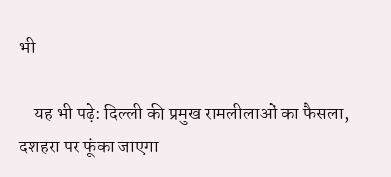भी

    यह भी पढ़े: दिल्ली की प्रमुख रामलीलाओं का फैसला, दशहरा पर फूंका जाएगा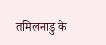तमिलनाडु के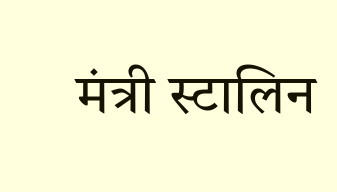मंत्री स्टालिन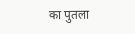का पुतला